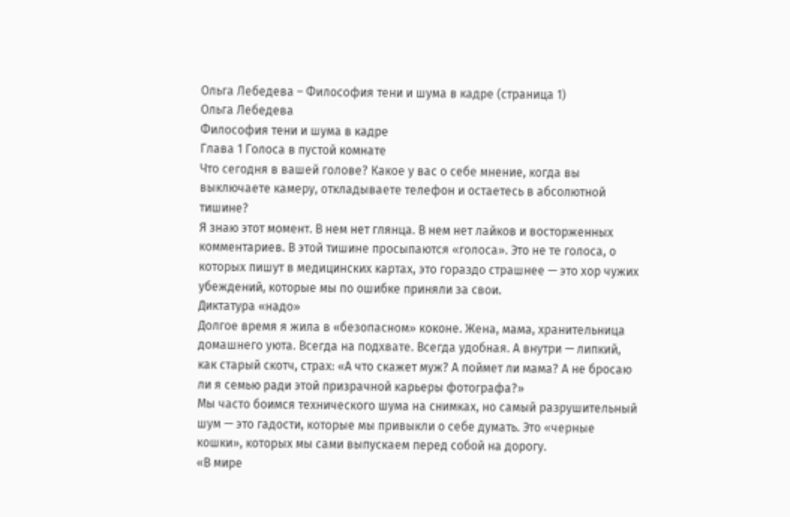Ольга Лебедева – Философия тени и шума в кадре (страница 1)
Ольга Лебедева
Философия тени и шума в кадре
Глава 1 Голоса в пустой комнате
Что сегодня в вашей голове? Какое у вас о себе мнение, когда вы выключаете камеру, откладываете телефон и остаетесь в абсолютной тишине?
Я знаю этот момент. В нем нет глянца. В нем нет лайков и восторженных комментариев. В этой тишине просыпаются «голоса». Это не те голоса, о которых пишут в медицинских картах, это гораздо страшнее — это хор чужих убеждений, которые мы по ошибке приняли за свои.
Диктатура «надо»
Долгое время я жила в «безопасном» коконе. Жена, мама, хранительница домашнего уюта. Всегда на подхвате. Всегда удобная. А внутри — липкий, как старый скотч, страх: «А что скажет муж? А поймет ли мама? А не бросаю ли я семью ради этой призрачной карьеры фотографа?»
Мы часто боимся технического шума на снимках, но самый разрушительный шум — это гадости, которые мы привыкли о себе думать. Это «черные кошки», которых мы сами выпускаем перед собой на дорогу.
«В мире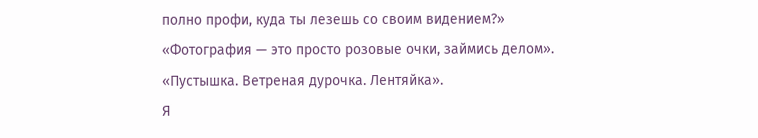полно профи, куда ты лезешь со своим видением?»
«Фотография — это просто розовые очки, займись делом».
«Пустышка. Ветреная дурочка. Лентяйка».
Я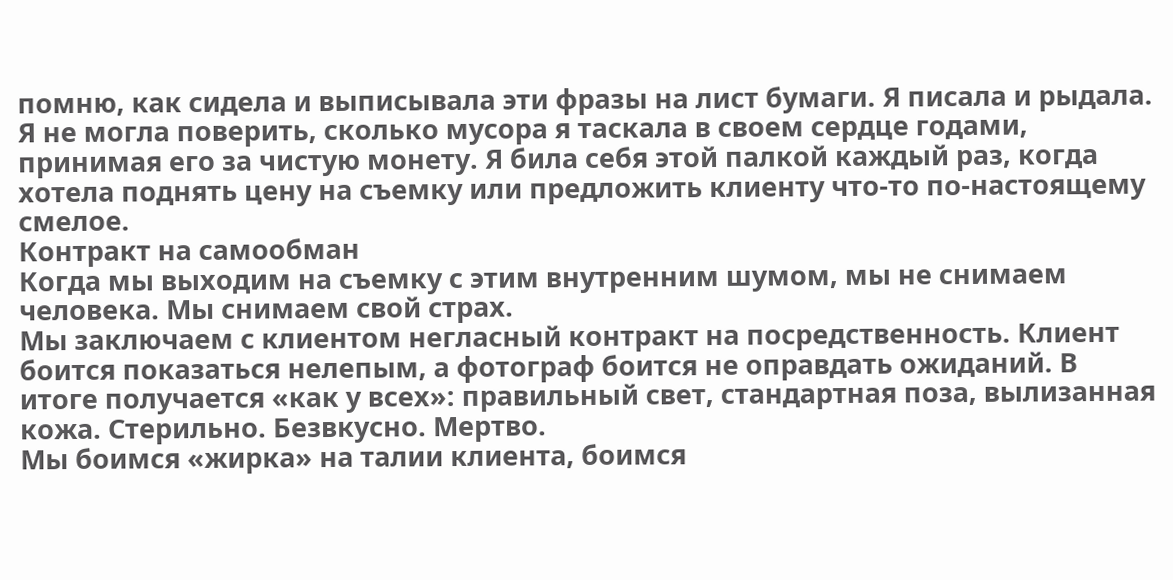помню, как сидела и выписывала эти фразы на лист бумаги. Я писала и рыдала. Я не могла поверить, сколько мусора я таскала в своем сердце годами, принимая его за чистую монету. Я била себя этой палкой каждый раз, когда хотела поднять цену на съемку или предложить клиенту что-то по-настоящему смелое.
Контракт на самообман
Когда мы выходим на съемку с этим внутренним шумом, мы не снимаем человека. Мы снимаем свой страх.
Мы заключаем с клиентом негласный контракт на посредственность. Клиент боится показаться нелепым, а фотограф боится не оправдать ожиданий. В итоге получается «как у всех»: правильный свет, стандартная поза, вылизанная кожа. Стерильно. Безвкусно. Мертво.
Мы боимся «жирка» на талии клиента, боимся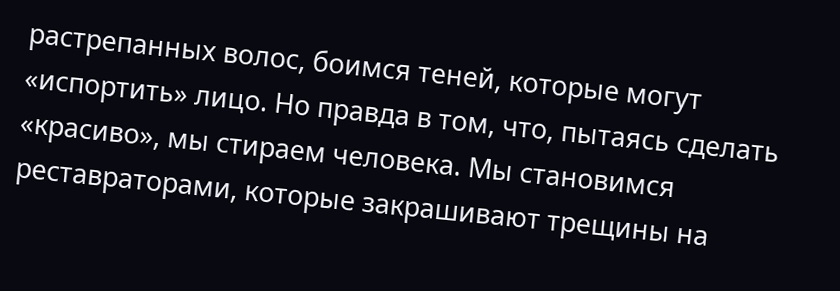растрепанных волос, боимся теней, которые могут «испортить» лицо. Но правда в том, что, пытаясь сделать «красиво», мы стираем человека. Мы становимся реставраторами, которые закрашивают трещины на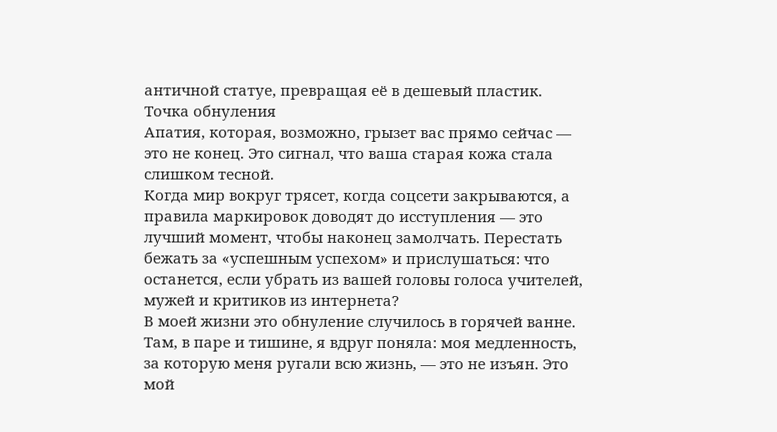античной статуе, превращая её в дешевый пластик.
Точка обнуления
Апатия, которая, возможно, грызет вас прямо сейчас — это не конец. Это сигнал, что ваша старая кожа стала слишком тесной.
Когда мир вокруг трясет, когда соцсети закрываются, а правила маркировок доводят до исступления — это лучший момент, чтобы наконец замолчать. Перестать бежать за «успешным успехом» и прислушаться: что останется, если убрать из вашей головы голоса учителей, мужей и критиков из интернета?
В моей жизни это обнуление случилось в горячей ванне. Там, в паре и тишине, я вдруг поняла: моя медленность, за которую меня ругали всю жизнь, — это не изъян. Это мой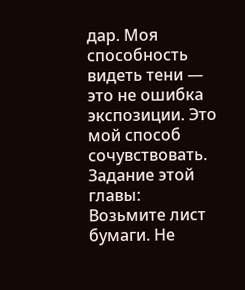дар. Моя способность видеть тени — это не ошибка экспозиции. Это мой способ сочувствовать.
Задание этой главы: Возьмите лист бумаги. Не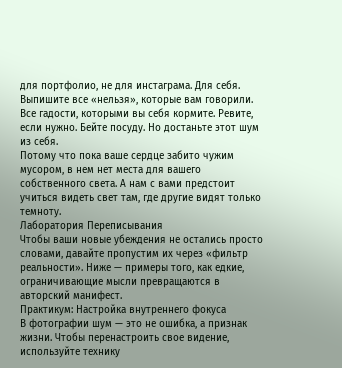для портфолио, не для инстаграма. Для себя. Выпишите все «нельзя», которые вам говорили. Все гадости, которыми вы себя кормите. Ревите, если нужно. Бейте посуду. Но достаньте этот шум из себя.
Потому что пока ваше сердце забито чужим мусором, в нем нет места для вашего собственного света. А нам с вами предстоит учиться видеть свет там, где другие видят только темноту.
Лаборатория Переписывания
Чтобы ваши новые убеждения не остались просто словами, давайте пропустим их через «фильтр реальности». Ниже — примеры того, как едкие, ограничивающие мысли превращаются в авторский манифест.
Практикум: Настройка внутреннего фокуса
В фотографии шум — это не ошибка, а признак жизни. Чтобы перенастроить свое видение, используйте технику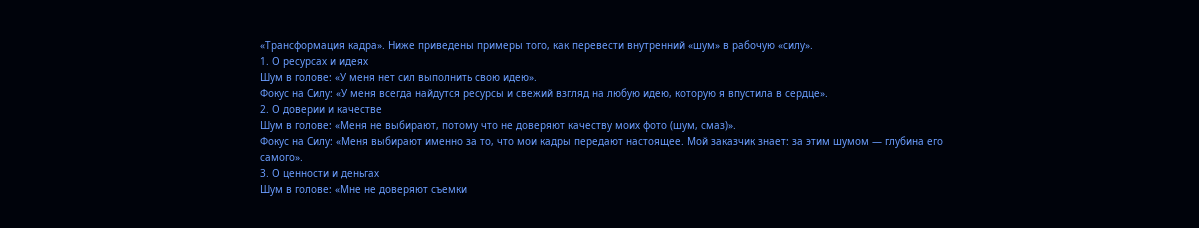«Трансформация кадра». Ниже приведены примеры того, как перевести внутренний «шум» в рабочую «силу».
1. О ресурсах и идеях
Шум в голове: «У меня нет сил выполнить свою идею».
Фокус на Силу: «У меня всегда найдутся ресурсы и свежий взгляд на любую идею, которую я впустила в сердце».
2. О доверии и качестве
Шум в голове: «Меня не выбирают, потому что не доверяют качеству моих фото (шум, смаз)».
Фокус на Силу: «Меня выбирают именно за то, что мои кадры передают настоящее. Мой заказчик знает: за этим шумом — глубина его самого».
3. О ценности и деньгах
Шум в голове: «Мне не доверяют съемки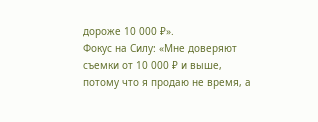дороже 10 000 ₽».
Фокус на Силу: «Мне доверяют съемки от 10 000 ₽ и выше, потому что я продаю не время, а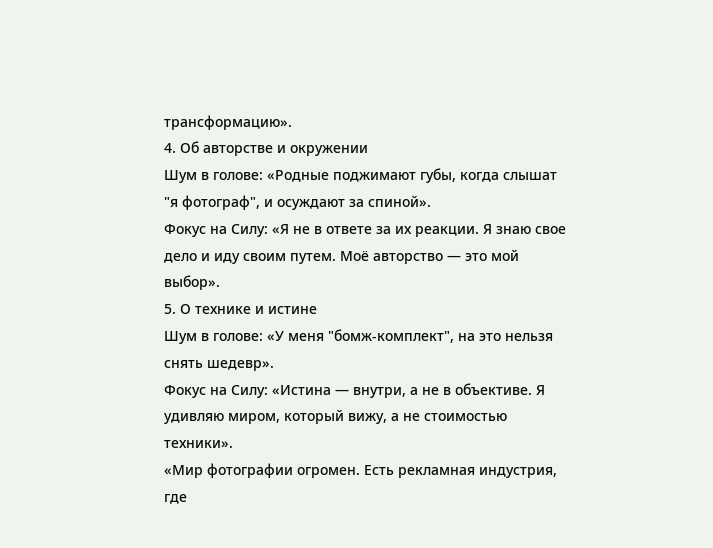трансформацию».
4. Об авторстве и окружении
Шум в голове: «Родные поджимают губы, когда слышат "я фотограф", и осуждают за спиной».
Фокус на Силу: «Я не в ответе за их реакции. Я знаю свое дело и иду своим путем. Моё авторство — это мой выбор».
5. О технике и истине
Шум в голове: «У меня "бомж-комплект", на это нельзя снять шедевр».
Фокус на Силу: «Истина — внутри, а не в объективе. Я удивляю миром, который вижу, а не стоимостью техники».
«Мир фотографии огромен. Есть рекламная индустрия, где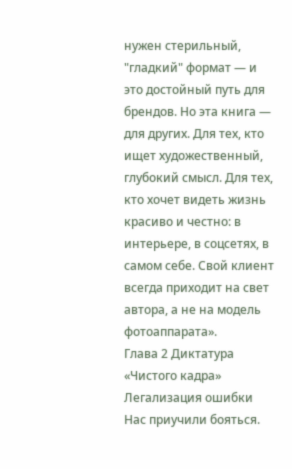нужен стерильный, "гладкий" формат — и это достойный путь для брендов. Но эта книга — для других. Для тех, кто ищет художественный, глубокий смысл. Для тех, кто хочет видеть жизнь красиво и честно: в интерьере, в соцсетях, в самом себе. Свой клиент всегда приходит на свет автора, а не на модель фотоаппарата».
Глава 2 Диктатура «Чистого кадра»
Легализация ошибки
Нас приучили бояться.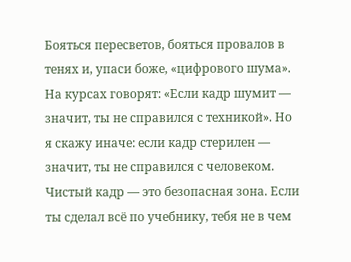Бояться пересветов, бояться провалов в тенях и, упаси боже, «цифрового шума». На курсах говорят: «Если кадр шумит — значит, ты не справился с техникой». Но я скажу иначе: если кадр стерилен — значит, ты не справился с человеком.
Чистый кадр — это безопасная зона. Если ты сделал всё по учебнику, тебя не в чем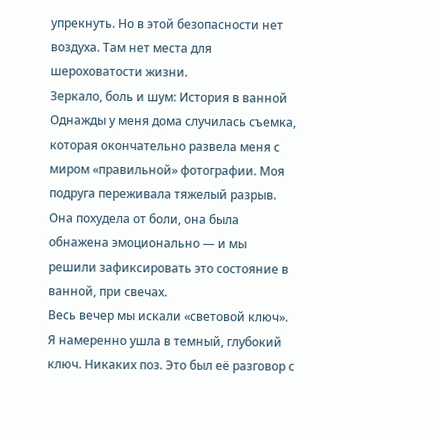упрекнуть. Но в этой безопасности нет воздуха. Там нет места для шероховатости жизни.
Зеркало, боль и шум: История в ванной
Однажды у меня дома случилась съемка, которая окончательно развела меня с миром «правильной» фотографии. Моя подруга переживала тяжелый разрыв. Она похудела от боли, она была обнажена эмоционально — и мы решили зафиксировать это состояние в ванной, при свечах.
Весь вечер мы искали «световой ключ». Я намеренно ушла в темный, глубокий ключ. Никаких поз. Это был её разговор с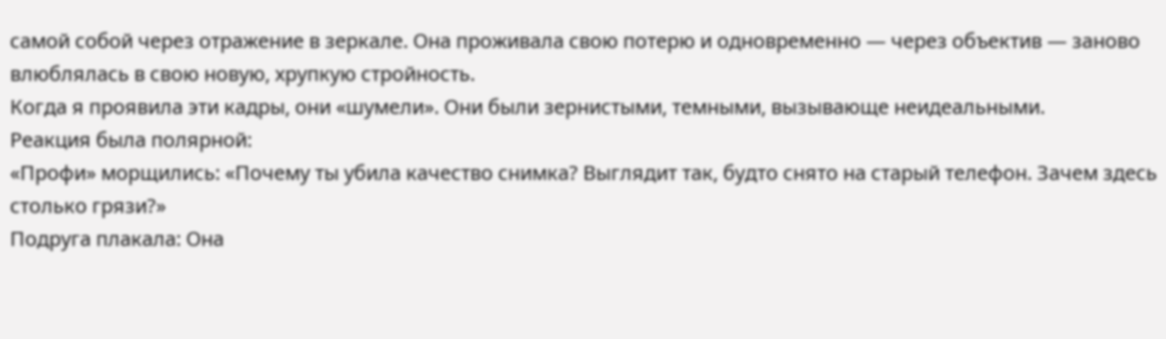самой собой через отражение в зеркале. Она проживала свою потерю и одновременно — через объектив — заново влюблялась в свою новую, хрупкую стройность.
Когда я проявила эти кадры, они «шумели». Они были зернистыми, темными, вызывающе неидеальными.
Реакция была полярной:
«Профи» морщились: «Почему ты убила качество снимка? Выглядит так, будто снято на старый телефон. Зачем здесь столько грязи?»
Подруга плакала: Она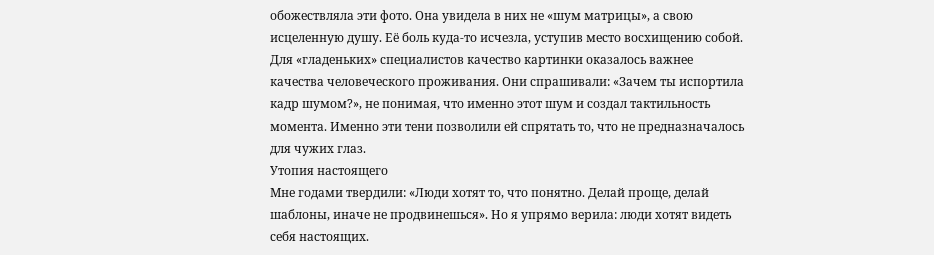обожествляла эти фото. Она увидела в них не «шум матрицы», а свою исцеленную душу. Её боль куда-то исчезла, уступив место восхищению собой.
Для «гладеньких» специалистов качество картинки оказалось важнее качества человеческого проживания. Они спрашивали: «Зачем ты испортила кадр шумом?», не понимая, что именно этот шум и создал тактильность момента. Именно эти тени позволили ей спрятать то, что не предназначалось для чужих глаз.
Утопия настоящего
Мне годами твердили: «Люди хотят то, что понятно. Делай проще, делай шаблоны, иначе не продвинешься». Но я упрямо верила: люди хотят видеть себя настоящих.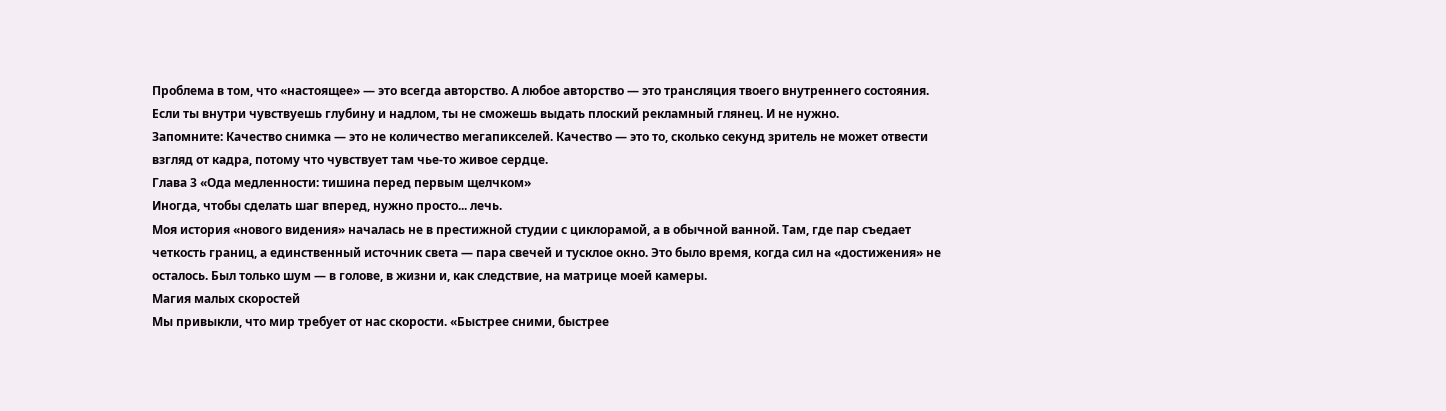Проблема в том, что «настоящее» — это всегда авторство. А любое авторство — это трансляция твоего внутреннего состояния. Если ты внутри чувствуешь глубину и надлом, ты не сможешь выдать плоский рекламный глянец. И не нужно.
Запомните: Качество снимка — это не количество мегапикселей. Качество — это то, сколько секунд зритель не может отвести взгляд от кадра, потому что чувствует там чье-то живое сердце.
Глава 3 «Ода медленности: тишина перед первым щелчком»
Иногда, чтобы сделать шаг вперед, нужно просто... лечь.
Моя история «нового видения» началась не в престижной студии с циклорамой, а в обычной ванной. Там, где пар съедает четкость границ, а единственный источник света — пара свечей и тусклое окно. Это было время, когда сил на «достижения» не осталось. Был только шум — в голове, в жизни и, как следствие, на матрице моей камеры.
Магия малых скоростей
Мы привыкли, что мир требует от нас скорости. «Быстрее сними, быстрее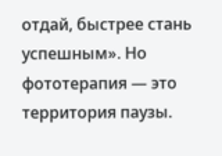отдай, быстрее стань успешным». Но фототерапия — это территория паузы.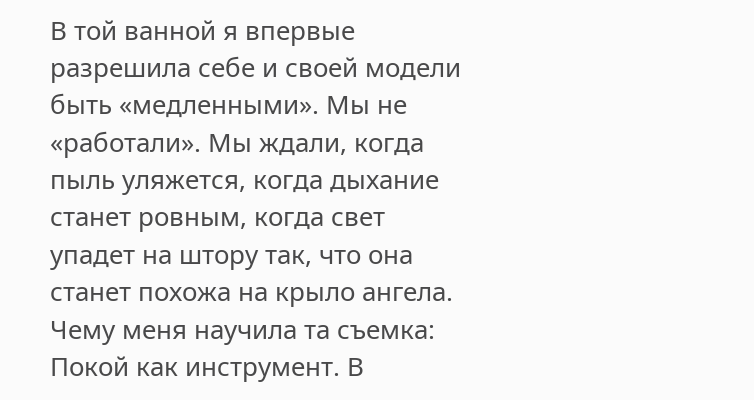В той ванной я впервые разрешила себе и своей модели быть «медленными». Мы не «работали». Мы ждали, когда пыль уляжется, когда дыхание станет ровным, когда свет упадет на штору так, что она станет похожа на крыло ангела.
Чему меня научила та съемка:
Покой как инструмент. В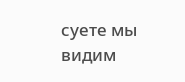суете мы видим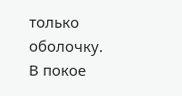только оболочку. В покое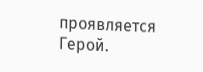проявляется Герой.